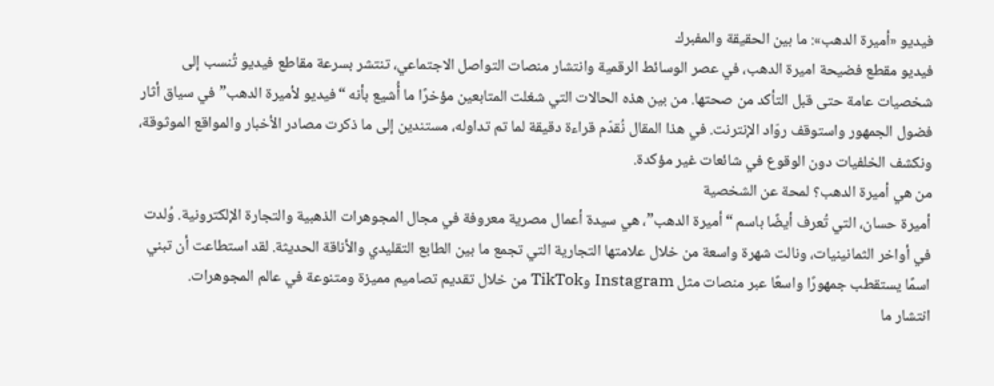فيديو «أميرة الدهب»: ما بين الحقيقة والمفبرك
فيديو مقطع فضيحة اميرة الدهب، في عصر الوسائط الرقمية وانتشار منصات التواصل الاجتماعي، تنتشر بسرعة مقاطع فيديو تُنسب إلى شخصيات عامة حتى قبل التأكد من صحتها. من بين هذه الحالات التي شغلت المتابعين مؤخرًا ما أُشيع بأنه “فيديو لأميرة الدهب” في سياق أثار فضول الجمهور واستوقف روّاد الإنترنت. في هذا المقال نُقدّم قراءة دقيقة لما تم تداوله، مستندين إلى ما ذكرت مصادر الأخبار والمواقع الموثوقة، ونكشف الخلفيات دون الوقوع في شائعات غير مؤكدة.
من هي أميرة الدهب؟ لمحة عن الشخصية
أميرة حسان، التي تُعرف أيضًا باسم “أميرة الدهب”، هي سيدة أعمال مصرية معروفة في مجال المجوهرات الذهبية والتجارة الإلكترونية. وُلدت في أواخر الثمانينيات، ونالت شهرة واسعة من خلال علامتها التجارية التي تجمع ما بين الطابع التقليدي والأناقة الحديثة. لقد استطاعت أن تبني اسمًا يستقطب جمهورًا واسعًا عبر منصات مثل Instagram وTikTok من خلال تقديم تصاميم مميزة ومتنوعة في عالم المجوهرات.
انتشار ما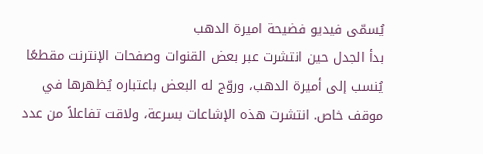يُسمّى فيديو فضيحة اميرة الدهب
بدأ الجدل حين انتشرت عبر بعض القنوات وصفحات الإنترنت مقطعًا يُنسب إلى أميرة الدهب، وروّج له البعض باعتباره يُظهرها في موقف خاص. انتشرت هذه الإشاعات بسرعة، ولاقت تفاعلاً من عدد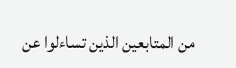من المتابعين الذين تساءلوا عن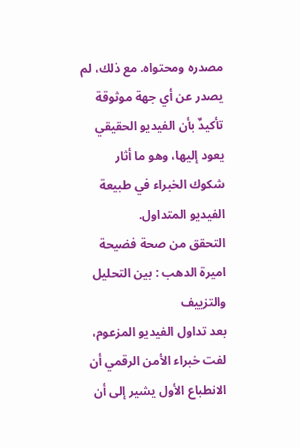مصدره ومحتواه. مع ذلك، لم يصدر عن أي جهة موثوقة تأكيدٌ بأن الفيديو الحقيقي يعود إليها، وهو ما أثار شكوك الخبراء في طبيعة الفيديو المتداول.
التحقق من صحة فضيحة اميرة الدهب : بين التحليل والتزييف
بعد تداول الفيديو المزعوم، لفت خبراء الأمن الرقمي أن الانطباع الأول يشير إلى أن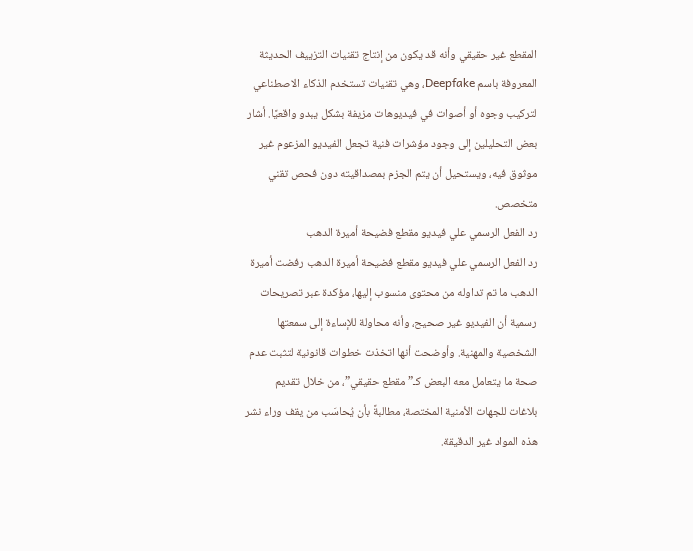المقطع غير حقيقي وأنه قد يكون من إنتاج تقنيات التزييف الحديثة المعروفة باسم Deepfake، وهي تقنيات تستخدم الذكاء الاصطناعي لتركيب وجوه أو أصوات في فيديوهات مزيفة بشكل يبدو واقعيًا. أشار بعض التحليلين إلى وجود مؤشرات فنية تجعل الفيديو المزعوم غير موثوق فيه، ويستحيل أن يتم الجزم بمصداقيته دون فحص تقني متخصص.
رد الفعل الرسمي علي فيديو مقطع فضيحة أميرة الدهب
رد الفعل الرسمي علي فيديو مقطع فضيحة أميرة الدهب رفضت أميرة الدهب ما تم تداوله من محتوى منسوب إليها، مؤكدة عبر تصريحات رسمية أن الفيديو غير صحيح، وأنه محاولة للإساءة إلى سمعتها الشخصية والمهنية. وأوضحت أنها اتخذت خطوات قانونية لتثبت عدم صحة ما يتعامل معه البعض كـ”مقطع حقيقي”، من خلال تقديم بلاغات للجهات الأمنية المختصة، مطالبةً بأن يُحاسَب من يقف وراء نشر هذه المواد غير الدقيقة.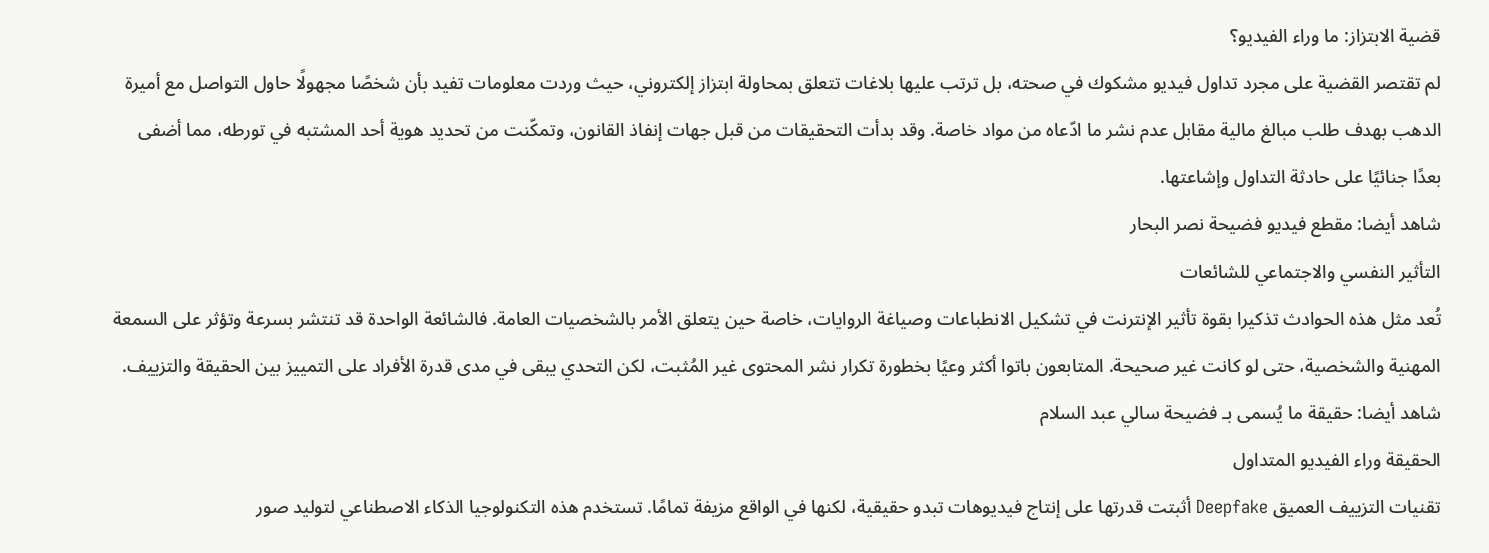قضية الابتزاز: ما وراء الفيديو؟
لم تقتصر القضية على مجرد تداول فيديو مشكوك في صحته، بل ترتب عليها بلاغات تتعلق بمحاولة ابتزاز إلكتروني، حيث وردت معلومات تفيد بأن شخصًا مجهولًا حاول التواصل مع أميرة الدهب بهدف طلب مبالغ مالية مقابل عدم نشر ما ادّعاه من مواد خاصة. وقد بدأت التحقيقات من قبل جهات إنفاذ القانون، وتمكّنت من تحديد هوية أحد المشتبه في تورطه، مما أضفى بعدًا جنائيًا على حادثة التداول وإشاعتها.
شاهد أيضا: مقطع فيديو فضيحة نصر البحار
التأثير النفسي والاجتماعي للشائعات
تُعد مثل هذه الحوادث تذكيرا بقوة تأثير الإنترنت في تشكيل الانطباعات وصياغة الروايات، خاصة حين يتعلق الأمر بالشخصيات العامة. فالشائعة الواحدة قد تنتشر بسرعة وتؤثر على السمعة المهنية والشخصية، حتى لو كانت غير صحيحة. المتابعون باتوا أكثر وعيًا بخطورة تكرار نشر المحتوى غير المُثبت، لكن التحدي يبقى في مدى قدرة الأفراد على التمييز بين الحقيقة والتزييف.
شاهد أيضا: حقيقة ما يُسمى بـ فضيحة سالي عبد السلام
الحقيقة وراء الفيديو المتداول
تقنيات التزييف العميق Deepfake أثبتت قدرتها على إنتاج فيديوهات تبدو حقيقية، لكنها في الواقع مزيفة تمامًا. تستخدم هذه التكنولوجيا الذكاء الاصطناعي لتوليد صور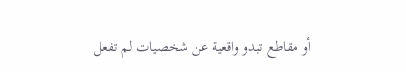أو مقاطع تبدو واقعية عن شخصيات لم تفعل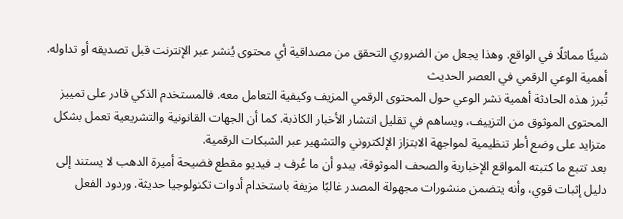شيئًا مماثلًا في الواقع. وهذا يجعل من الضروري التحقق من مصداقية أي محتوى يُنشر عبر الإنترنت قبل تصديقه أو تداوله.
أهمية الوعي الرقمي في العصر الحديث
تُبرز هذه الحادثة أهمية نشر الوعي حول المحتوى الرقمي المزيف وكيفية التعامل معه. فالمستخدم الذكي قادر على تمييز المحتوى الموثوق من التزييف، ويساهم في تقليل انتشار الأخبار الكاذبة. كما أن الجهات القانونية والتشريعية تعمل بشكل متزايد على وضع أطر تنظيمية لمواجهة الابتزاز الإلكتروني والتشهير عبر الشبكات الرقمية.
بعد تتبع ما كتبته المواقع الإخبارية والصحف الموثوقة، يبدو أن ما عُرف بـ فيديو مقطع فضيحة أميرة الدهب لا يستند إلى دليل إثبات قوي، وأنه يتضمن منشورات مجهولة المصدر غالبًا مزيفة باستخدام أدوات تكنولوجيا حديثة. وردود الفعل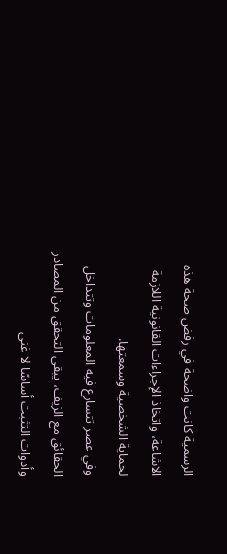الرسمية كانت واضحة في رفض صحة هذه الاشاعة، واتخاذ الإجراءات القانونية اللازمة لحماية الشخصية وسمعتها.
وفي عصر تتسارع فيه المعلومات وتتداخل الحقائق مع الزيف، يبقى التحقق من المصادر وأدوات التثبت أساسًا لا غنى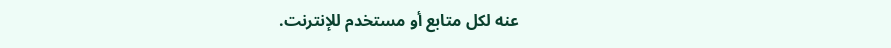عنه لكل متابع أو مستخدم للإنترنت.